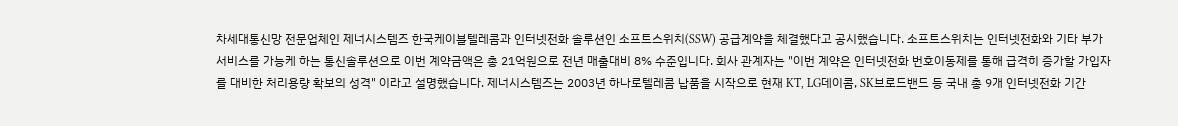차세대통신망 전문업체인 제너시스템즈 한국케이블텔레콤과 인터넷전화 솔루션인 소프트스위치(SSW) 공급계약을 체결했다고 공시했습니다. 소프트스위치는 인터넷전화와 기타 부가서비스를 가능케 하는 통신솔루션으로 이번 계약금액은 총 21억원으로 전년 매출대비 8% 수준입니다. 회사 관계자는 "이번 계약은 인터넷전화 번호이동제를 통해 급격히 증가할 가입자를 대비한 처리용량 확보의 성격" 이라고 설명했습니다. 제너시스템즈는 2003년 하나로텔레콤 납품을 시작으로 현재 KT, LG데이콤, SK브로드밴드 등 국내 총 9개 인터넷전화 기간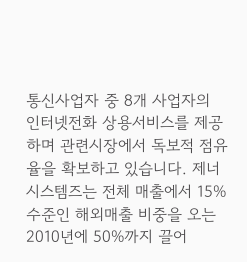통신사업자 중 8개 사업자의 인터넷전화 상용서비스를 제공하며 관련시장에서 독보적 점유율을 확보하고 있습니다. 제너시스템즈는 전체 매출에서 15% 수준인 해외매출 비중을 오는 2010년에 50%까지 끌어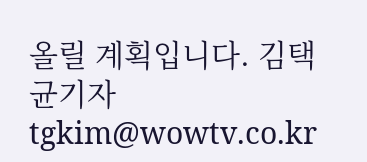올릴 계획입니다. 김택균기자 tgkim@wowtv.co.kr